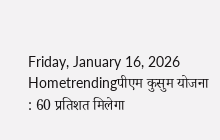Friday, January 16, 2026
Hometrendingपीएम कुसुम योजना : 60 प्रतिशत मिलेगा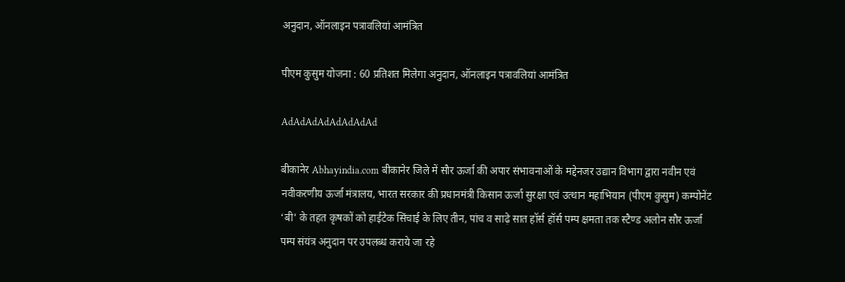अनुदान, ऑनलाइन पत्रावलियां आमंत्रित

पीएम कुसुम योजना : 60 प्रतिशत मिलेगा अनुदान, ऑनलाइन पत्रावलियां आमंत्रित

AdAdAdAdAdAdAdAd

बीकानेर Abhayindia.com बीकानेर जिले में सौर ऊर्जा की अपार संभावनाओं के मद्देनजर उद्यान विभाग द्वारा नवीन एवं नवीकरणीय ऊर्जा मंत्रालय, भारत सरकार की प्रधानमंत्री किसान ऊर्जा सुरक्षा एवं उत्थान महाभियान (पीएम कुसुम) कम्पोनेंट ‘बी’ के तहत कृषकों को हाईटेक सिंचाई के लिए तीन, पांच व साढ़े सात हॉर्स हॉर्स पम्प क्षमता तक स्टैण्ड अलोन सौर ऊर्जा पम्प संयंत्र अनुदान पर उपलब्ध कराये जा रहे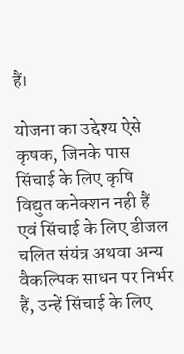हैं।

योजना का उद्देश्य ऐसे कृषक, जिनके पास सिंचाई के लिए कृषि विद्युत कनेक्शन नही हैं एवं सिंचाई के लिए डीजल चलित संयंत्र अथवा अन्य वैकल्पिक साधन पर निर्भर हैं, उन्हें सिंचाई के लिए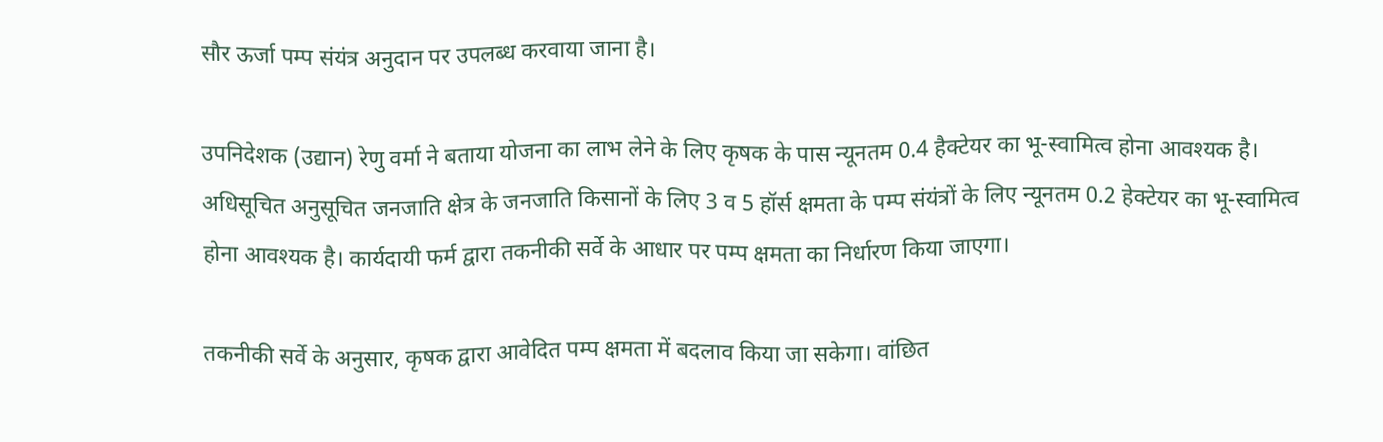सौर ऊर्जा पम्प संयंत्र अनुदान पर उपलब्ध करवाया जाना है।

उपनिदेशक (उद्यान) रेणु वर्मा ने बताया योजना का लाभ लेने के लिए कृषक के पास न्यूनतम 0.4 हैक्टेयर का भू-स्वामित्व होना आवश्यक है। अधिसूचित अनुसूचित जनजाति क्षेत्र के जनजाति किसानों के लिए 3 व 5 हॉर्स क्षमता के पम्प संयंत्रों के लिए न्यूनतम 0.2 हेक्टेयर का भू-स्वामित्व होना आवश्यक है। कार्यदायी फर्म द्वारा तकनीकी सर्वे के आधार पर पम्प क्षमता का निर्धारण किया जाएगा।

तकनीकी सर्वे के अनुसार, कृषक द्वारा आवेदित पम्प क्षमता में बदलाव किया जा सकेगा। वांछित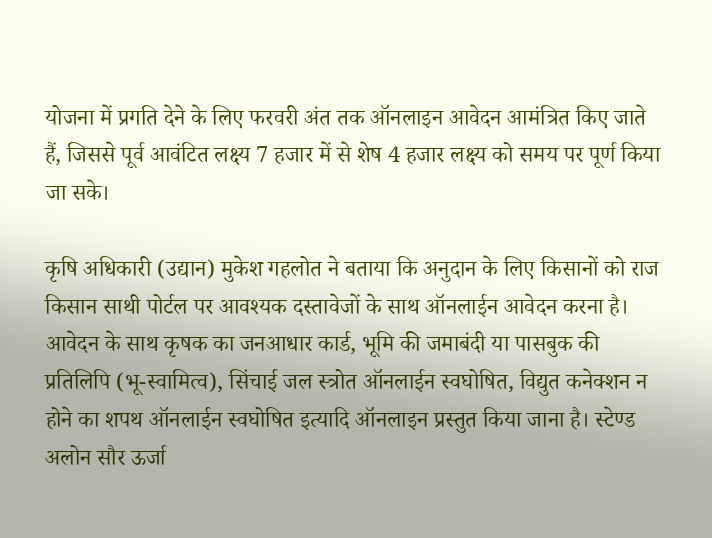योजना में प्रगति देने के लिए फरवरी अंत तक ऑनलाइन आवेदन आमंत्रित किए जाते हैं, जिससे पूर्व आवंटित लक्ष्य 7 हजार में से शेष 4 हजार लक्ष्य को समय पर पूर्ण किया जा सके।

कृषि अधिकारी (उद्यान) मुकेश गहलोत ने बताया कि अनुदान के लिए किसानों को राज किसान साथी पोर्टल पर आवश्यक दस्तावेजों के साथ ऑनलाईन आवेदन करना है। आवेदन के साथ कृषक का जनआधार कार्ड, भूमि की जमाबंदी या पासबुक की प्रतिलिपि (भू-स्वामित्व), सिंचाई जल स्त्रोत ऑनलाईन स्वघोषित, विद्युत कनेक्शन न होने का शपथ ऑनलाईन स्वघोषित इत्यादि ऑनलाइन प्रस्तुत किया जाना है। स्टेण्ड अलोन सौर ऊर्जा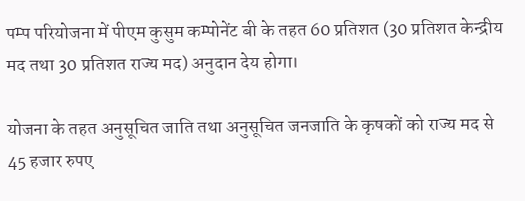पम्प परियोजना में पीएम कुसुम कम्पोनेंट बी के तहत 60 प्रतिशत (30 प्रतिशत केन्द्रीय मद तथा 30 प्रतिशत राज्य मद) अनुदान देय होगा।

योजना के तहत अनुसूचित जाति तथा अनुसूचित जनजाति के कृषकों को राज्य मद से 45 हजार रुपए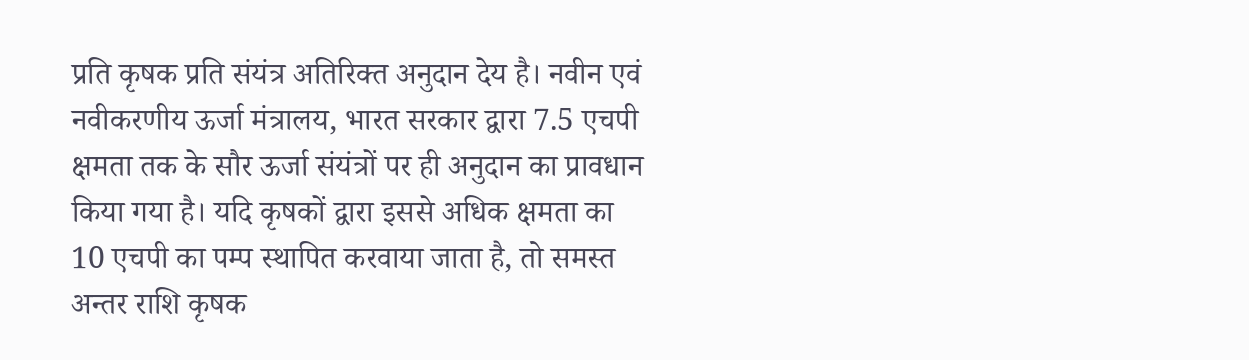प्रति कृषक प्रति संयंत्र अतिरिक्त अनुदान देय है। नवीन एवं नवीकरणीय ऊर्जा मंत्रालय, भारत सरकार द्वारा 7.5 एचपी क्षमता तक के सौर ऊर्जा संयंत्रों पर ही अनुदान का प्रावधान किया गया है। यदि कृषकों द्वारा इससे अधिक क्षमता का 10 एचपी का पम्प स्थापित करवाया जाता है, तो समस्त अन्तर राशि कृषक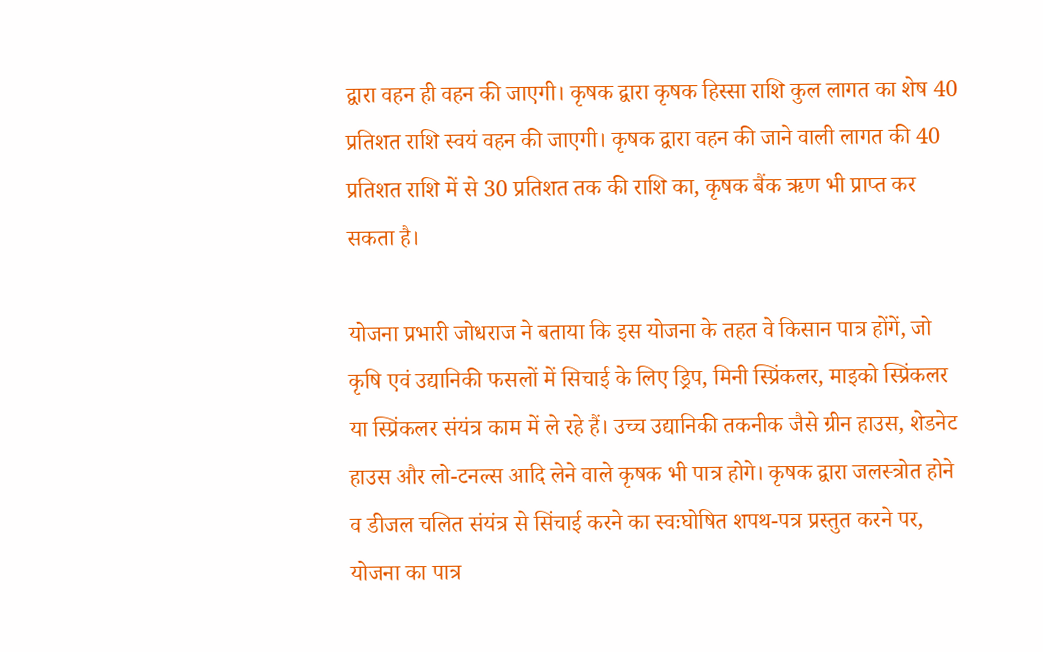द्वारा वहन ही वहन की जाएगी। कृषक द्वारा कृषक हिस्सा राशि कुल लागत का शेष 40 प्रतिशत राशि स्वयं वहन की जाएगी। कृषक द्वारा वहन की जाने वाली लागत की 40 प्रतिशत राशि में से 30 प्रतिशत तक की राशि का, कृषक बैंक ऋण भी प्राप्त कर सकता है।

योजना प्रभारी जोधराज ने बताया कि इस योजना के तहत वे किसान पात्र होंगें, जो कृषि एवं उद्यानिकी फसलों में सिचाई के लिए ड्रिप, मिनी स्प्रिंकलर, माइको स्प्रिंकलर या स्प्रिंकलर संयंत्र काम में ले रहे हैं। उच्च उद्यानिकी तकनीक जैसे ग्रीन हाउस, शेडनेट हाउस और लो-टनल्स आदि लेने वाले कृषक भी पात्र होगे। कृषक द्वारा जलस्त्रोत होने व डीजल चलित संयंत्र से सिंचाई करने का स्वःघोषित शपथ-पत्र प्रस्तुत करने पर, योजना का पात्र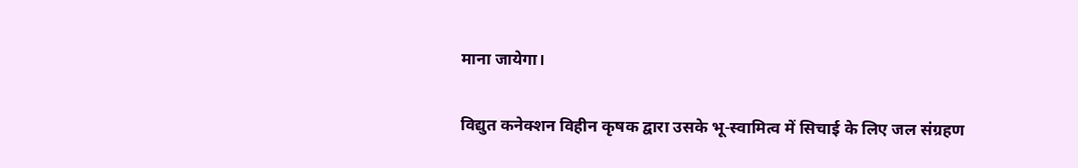माना जायेगा।

विद्युत कनेक्शन विहीन कृषक द्वारा उसके भू-स्वामित्व में सिचाई के लिए जल संग्रहण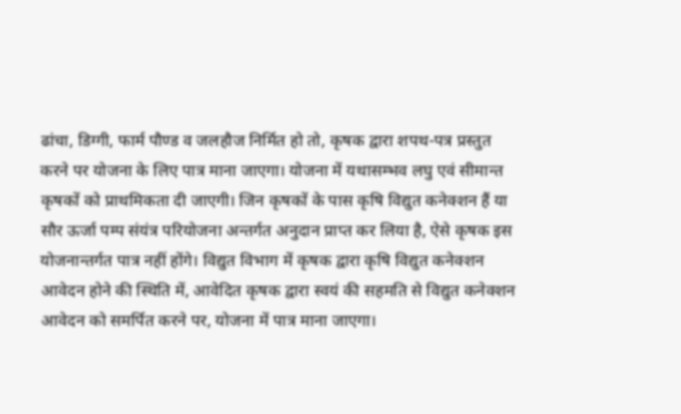ढांचा, डिग्गी, फार्म पौण्ड व जलहौज निर्मित हो तो, कृषक द्वारा शपथ-पत्र प्रस्तुत करने पर योजना के लिए पात्र माना जाएगा। योजना में यथासम्भव लघु एवं सीमान्त कृषकों को प्राथमिकता दी जाएगी। जिन कृषकों के पास कृषि विद्युत कनेक्शन हैं या सौर ऊर्जा पम्प संयंत्र परियोजना अन्तर्गत अनुदान प्राप्त कर लिया है, ऐसे कृषक इस योजनान्तर्गत पात्र नहीं होंगे। विद्युत विभाग में कृषक द्वारा कृषि विद्युत कनेक्शन आवेदन होने की स्थिति में, आवेदित कृषक द्वारा स्वयं की सहमति से विद्युत कनेक्शन आवेदन को समर्पित करने पर, योजना में पात्र माना जाएगा।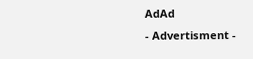AdAd
- Advertisment -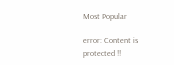Most Popular

error: Content is protected !!